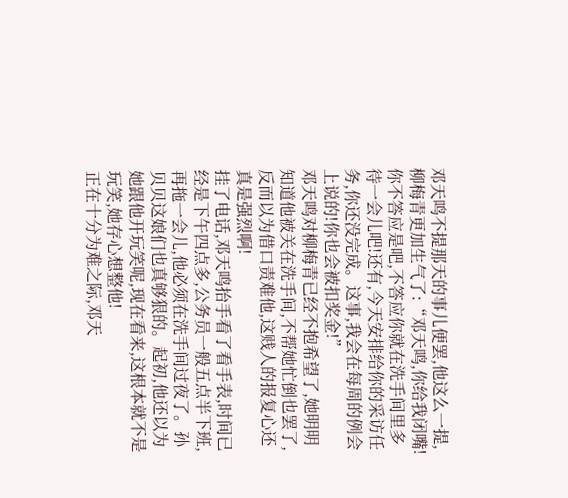邓天鸣不提那天的事儿便罢,他这么一提,柳梅青更加生气了:“邓天鸣,你给我闭嘴!你不答应是吧,不答应你就在洗手间里多待一会儿吧!还有,今天安排给你的采访任务,你还没完成。这事,我会在每周的例会上说的!你也会被扣奖金!”
邓天鸣对柳梅青已经不抱希望了,她明明知道他被关在洗手间,不帮她忙倒也罢了,反而以为借口责难他,这贱人的报复心还真是强烈啊!
挂了电话,邓天鸣抬手看了看手表,时间已经是下午四点多,公务员一般五点半下班,再拖一会儿,他必须在洗手间过夜了。孙贝贝这娘们也真够狠的。起初,他还以为她跟他开玩笑呢,现在看来,这根本就不是玩笑,她存心想整他!
正在十分为难之际,邓天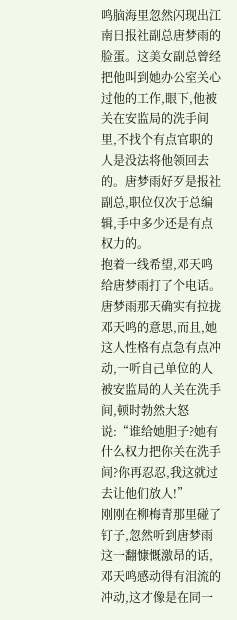鸣脑海里忽然闪现出江南日报社副总唐梦雨的脸蛋。这美女副总曾经把他叫到她办公室关心过他的工作,眼下,他被关在安监局的洗手间里,不找个有点官职的人是没法将他领回去的。唐梦雨好歹是报社副总,职位仅次于总编辑,手中多少还是有点权力的。
抱着一线希望,邓天鸣给唐梦雨打了个电话。
唐梦雨那天确实有拉拢邓天鸣的意思,而且,她这人性格有点急有点冲动,一听自己单位的人被安监局的人关在洗手间,顿时勃然大怒说:“谁给她胆子?她有什么权力把你关在洗手间?你再忍忍,我这就过去让他们放人!”
刚刚在柳梅青那里碰了钉子,忽然听到唐梦雨这一翻慷慨激昂的话,邓天鸣感动得有泪流的冲动,这才像是在同一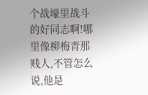个战壕里战斗的好同志啊!哪里像柳梅青那贱人,不管怎么说,他是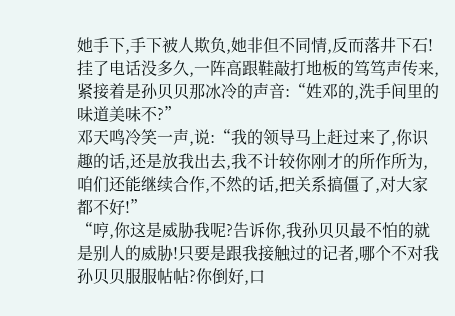她手下,手下被人欺负,她非但不同情,反而落井下石!
挂了电话没多久,一阵高跟鞋敲打地板的笃笃声传来,紧接着是孙贝贝那冰冷的声音:“姓邓的,洗手间里的味道美味不?”
邓天鸣冷笑一声,说:“我的领导马上赶过来了,你识趣的话,还是放我出去,我不计较你刚才的所作所为,咱们还能继续合作,不然的话,把关系搞僵了,对大家都不好!”
“哼,你这是威胁我呢?告诉你,我孙贝贝最不怕的就是别人的威胁!只要是跟我接触过的记者,哪个不对我孙贝贝服服帖帖?你倒好,口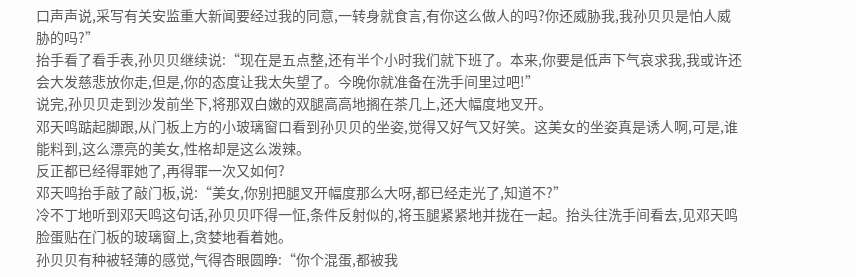口声声说,采写有关安监重大新闻要经过我的同意,一转身就食言,有你这么做人的吗?你还威胁我,我孙贝贝是怕人威胁的吗?”
抬手看了看手表,孙贝贝继续说:“现在是五点整,还有半个小时我们就下班了。本来,你要是低声下气哀求我,我或许还会大发慈悲放你走,但是,你的态度让我太失望了。今晚你就准备在洗手间里过吧!”
说完,孙贝贝走到沙发前坐下,将那双白嫩的双腿高高地搁在茶几上,还大幅度地叉开。
邓天鸣踮起脚跟,从门板上方的小玻璃窗口看到孙贝贝的坐姿,觉得又好气又好笑。这美女的坐姿真是诱人啊,可是,谁能料到,这么漂亮的美女,性格却是这么泼辣。
反正都已经得罪她了,再得罪一次又如何?
邓天鸣抬手敲了敲门板,说:“美女,你别把腿叉开幅度那么大呀,都已经走光了,知道不?”
冷不丁地听到邓天鸣这句话,孙贝贝吓得一怔,条件反射似的,将玉腿紧紧地并拢在一起。抬头往洗手间看去,见邓天鸣脸蛋贴在门板的玻璃窗上,贪婪地看着她。
孙贝贝有种被轻薄的感觉,气得杏眼圆睁:“你个混蛋,都被我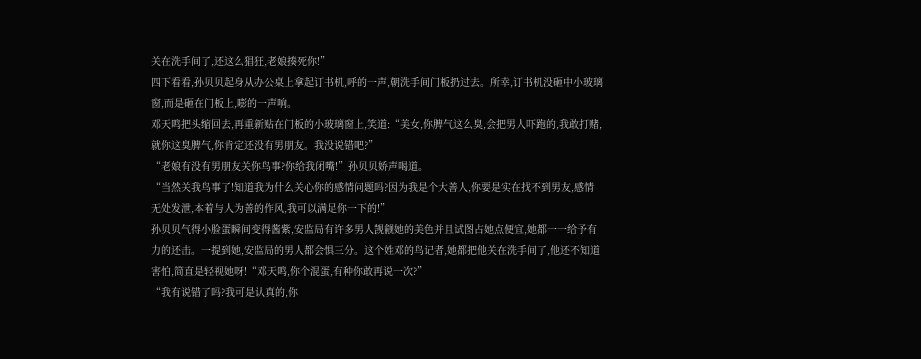关在洗手间了,还这么猖狂,老娘揍死你!”
四下看看,孙贝贝起身从办公桌上拿起订书机,呼的一声,朝洗手间门板扔过去。所幸,订书机没砸中小玻璃窗,而是砸在门板上,嘭的一声响。
邓天鸣把头缩回去,再重新贴在门板的小玻璃窗上,笑道:“美女,你脾气这么臭,会把男人吓跑的,我敢打赌,就你这臭脾气,你肯定还没有男朋友。我没说错吧?”
“老娘有没有男朋友关你鸟事?你给我闭嘴!”孙贝贝娇声喝道。
“当然关我鸟事了!知道我为什么关心你的感情问题吗?因为我是个大善人,你要是实在找不到男友,感情无处发泄,本着与人为善的作风,我可以满足你一下的!”
孙贝贝气得小脸蛋瞬间变得酱紫,安监局有许多男人觊觎她的美色并且试图占她点便宜,她都一一给予有力的还击。一提到她,安监局的男人都会惧三分。这个姓邓的鸟记者,她都把他关在洗手间了,他还不知道害怕,简直是轻视她呀!“邓天鸣,你个混蛋,有种你敢再说一次?”
“我有说错了吗?我可是认真的,你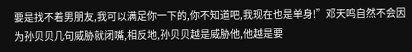要是找不着男朋友,我可以满足你一下的,你不知道吧,我现在也是单身!”邓天鸣自然不会因为孙贝贝几句威胁就闭嘴,相反地,孙贝贝越是威胁他,他越是要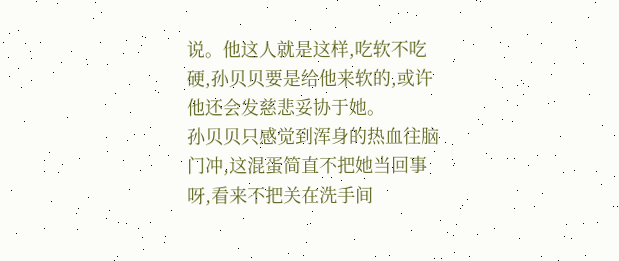说。他这人就是这样,吃软不吃硬,孙贝贝要是给他来软的,或许他还会发慈悲妥协于她。
孙贝贝只感觉到浑身的热血往脑门冲,这混蛋简直不把她当回事呀,看来不把关在洗手间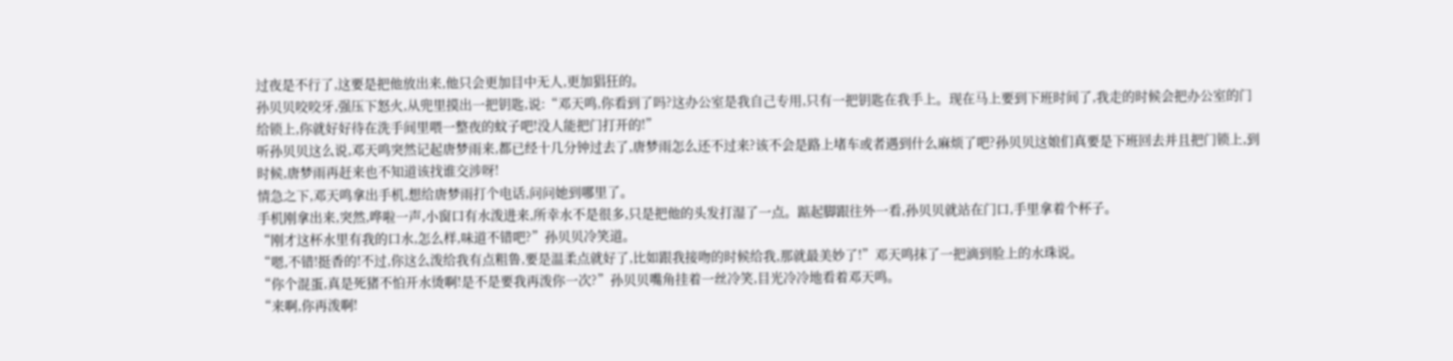过夜是不行了,这要是把他放出来,他只会更加目中无人,更加猖狂的。
孙贝贝咬咬牙,强压下怒火,从兜里摸出一把钥匙,说:“邓天鸣,你看到了吗?这办公室是我自己专用,只有一把钥匙在我手上。现在马上要到下班时间了,我走的时候会把办公室的门给锁上,你就好好待在洗手间里喂一整夜的蚊子吧!没人能把门打开的!”
听孙贝贝这么说,邓天鸣突然记起唐梦雨来,都已经十几分钟过去了,唐梦雨怎么还不过来?该不会是路上堵车或者遇到什么麻烦了吧?孙贝贝这娘们真要是下班回去并且把门锁上,到时候,唐梦雨再赶来也不知道该找谁交涉呀!
情急之下,邓天鸣拿出手机,想给唐梦雨打个电话,问问她到哪里了。
手机刚拿出来,突然,哗啦一声,小窗口有水泼进来,所幸水不是很多,只是把他的头发打湿了一点。踮起脚跟往外一看,孙贝贝就站在门口,手里拿着个杯子。
“刚才这杯水里有我的口水,怎么样,味道不错吧?”孙贝贝冷笑道。
“嗯,不错!挺香的!不过,你这么泼给我有点粗鲁,要是温柔点就好了,比如跟我接吻的时候给我,那就最美妙了!”邓天鸣抹了一把滴到脸上的水珠说。
“你个混蛋,真是死猪不怕开水烫啊!是不是要我再泼你一次?”孙贝贝嘴角挂着一丝冷笑,目光冷冷地看着邓天鸣。
“来啊,你再泼啊!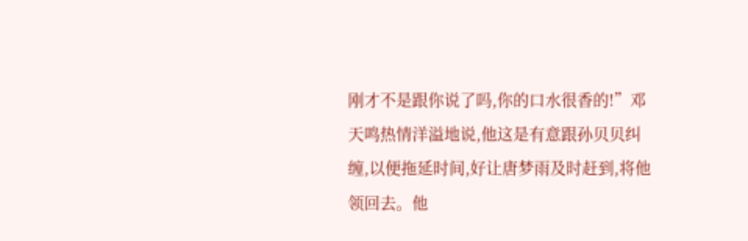刚才不是跟你说了吗,你的口水很香的!”邓天鸣热情洋溢地说,他这是有意跟孙贝贝纠缠,以便拖延时间,好让唐梦雨及时赶到,将他领回去。他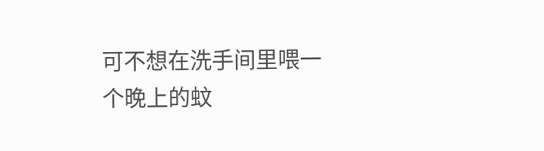可不想在洗手间里喂一个晚上的蚊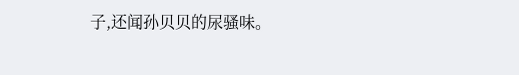子,还闻孙贝贝的尿骚味。